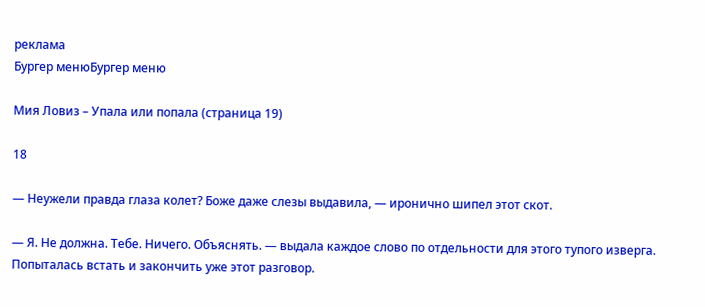реклама
Бургер менюБургер меню

Мия Ловиз – Упала или попала (страница 19)

18

— Неужели правда глаза колет? Боже даже слезы выдавила, — иронично шипел этот скот.

— Я. Не должна. Тебе. Ничего. Объяснять. — выдала каждое слово по отдельности для этого тупого изверга. Попыталась встать и закончить уже этот разговор.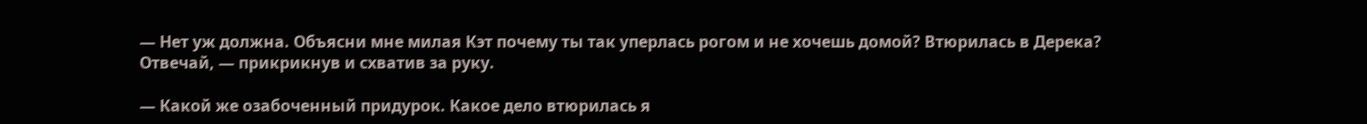— Нет уж должна. Объясни мне милая Кэт почему ты так уперлась рогом и не хочешь домой? Втюрилась в Дерека? Отвечай, — прикрикнув и схватив за руку.

— Какой же озабоченный придурок. Какое дело втюрилась я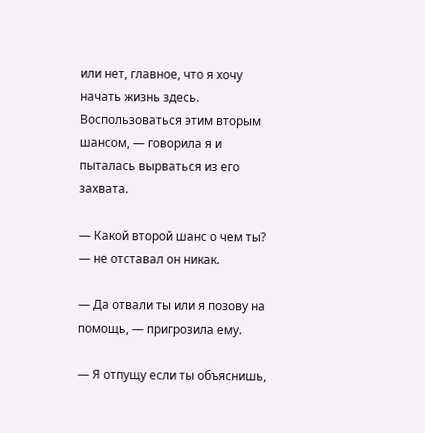или нет, главное, что я хочу начать жизнь здесь. Воспользоваться этим вторым шансом, — говорила я и пыталась вырваться из его захвата.

— Какой второй шанс о чем ты? — не отставал он никак.

— Да отвали ты или я позову на помощь, — пригрозила ему.

— Я отпущу если ты объяснишь,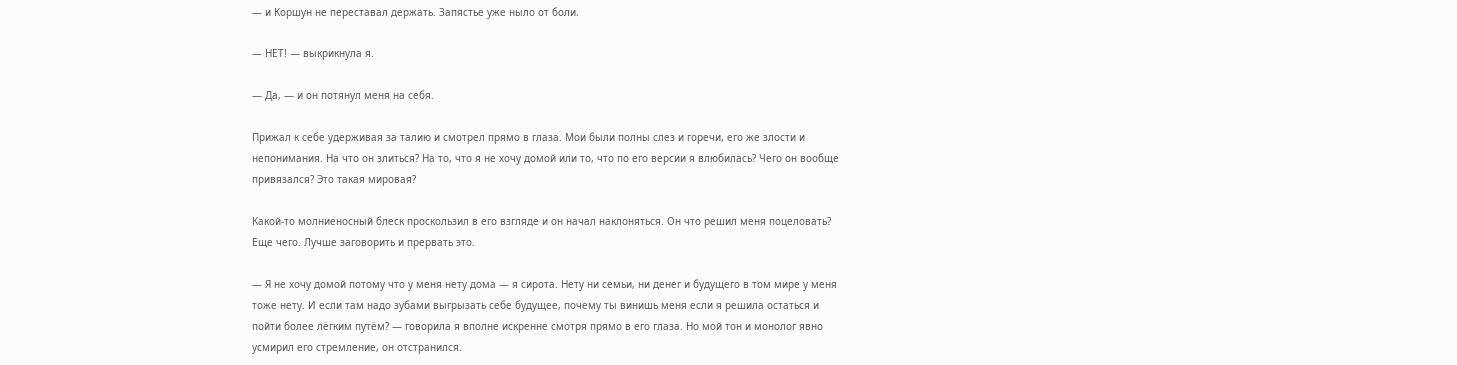— и Коршун не переставал держать. Запястье уже ныло от боли.

— НЕТ! — выкрикнула я.

— Да, — и он потянул меня на себя.

Прижал к себе удерживая за талию и смотрел прямо в глаза. Мои были полны слез и горечи, его же злости и непонимания. На что он злиться? На то, что я не хочу домой или то, что по его версии я влюбилась? Чего он вообще привязался? Это такая мировая?

Какой-то молниеносный блеск проскользил в его взгляде и он начал наклоняться. Он что решил меня поцеловать? Еще чего. Лучше заговорить и прервать это.

— Я не хочу домой потому что у меня нету дома — я сирота. Нету ни семьи, ни денег и будущего в том мире у меня тоже нету. И если там надо зубами выгрызать себе будущее, почему ты винишь меня если я решила остаться и пойти более лёгким путём? — говорила я вполне искренне смотря прямо в его глаза. Но мой тон и монолог явно усмирил его стремление, он отстранился.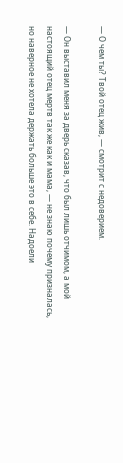— О чем ты? Твой отец жив, — смотрит с недоверием.

— Он выставил меня за дверь сказав, что был лишь отчимом, а мой настоящий отец мертв так же как и мама, — не знаю почему призналась, но наверное не хотела держать больше это в себе. Надоели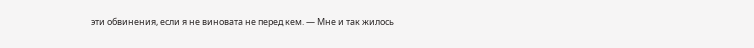эти обвинения, если я не виновата не перед кем. — Мне и так жилось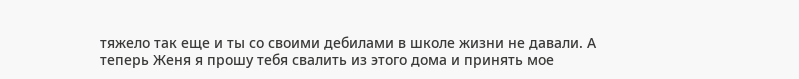тяжело так еще и ты со своими дебилами в школе жизни не давали. А теперь Женя я прошу тебя свалить из этого дома и принять мое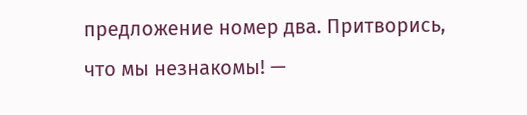предложение номер два. Притворись, что мы незнакомы! —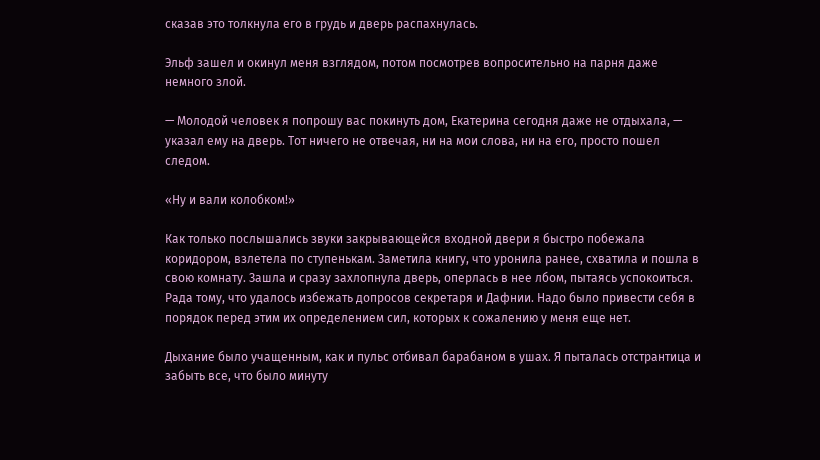сказав это толкнула его в грудь и дверь распахнулась.

Эльф зашел и окинул меня взглядом, потом посмотрев вопросительно на парня даже немного злой.

— Молодой человек я попрошу вас покинуть дом, Екатерина сегодня даже не отдыхала, — указал ему на дверь. Тот ничего не отвечая, ни на мои слова, ни на его, просто пошел следом.

«Ну и вали колобком!»

Как только послышались звуки закрывающейся входной двери я быстро побежала коридором, взлетела по ступенькам. Заметила книгу, что уронила ранее, схватила и пошла в свою комнату. Зашла и сразу захлопнула дверь, оперлась в нее лбом, пытаясь успокоиться. Рада тому, что удалось избежать допросов секретаря и Дафнии. Надо было привести себя в порядок перед этим их определением сил, которых к сожалению у меня еще нет.

Дыхание было учащенным, как и пульс отбивал барабаном в ушах. Я пыталась отстрантица и забыть все, что было минуту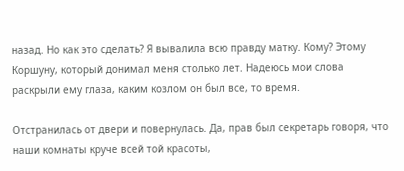назад. Но как это сделать? Я вывалила всю правду матку. Кому? Этому Коршуну, который донимал меня столько лет. Надеюсь мои слова раскрыли ему глаза, каким козлом он был все, то время.

Отстранилась от двери и повернулась. Да, прав был секретарь говоря, что наши комнаты круче всей той красоты,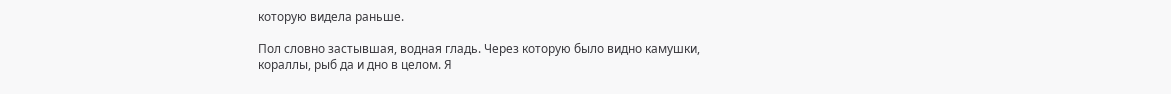которую видела раньше.

Пол словно застывшая, водная гладь. Через которую было видно камушки, кораллы, рыб да и дно в целом. Я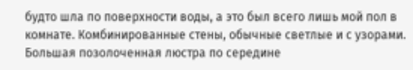будто шла по поверхности воды, а это был всего лишь мой пол в комнате. Комбинированные стены, обычные светлые и с узорами. Большая позолоченная люстра по середине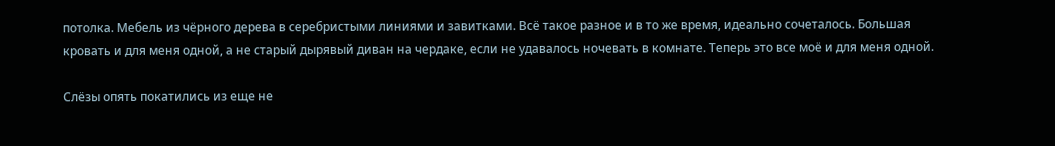потолка. Мебель из чёрного дерева в серебристыми линиями и завитками. Всё такое разное и в то же время, идеально сочеталось. Большая кровать и для меня одной, а не старый дырявый диван на чердаке, если не удавалось ночевать в комнате. Теперь это все моё и для меня одной.

Слёзы опять покатились из еще не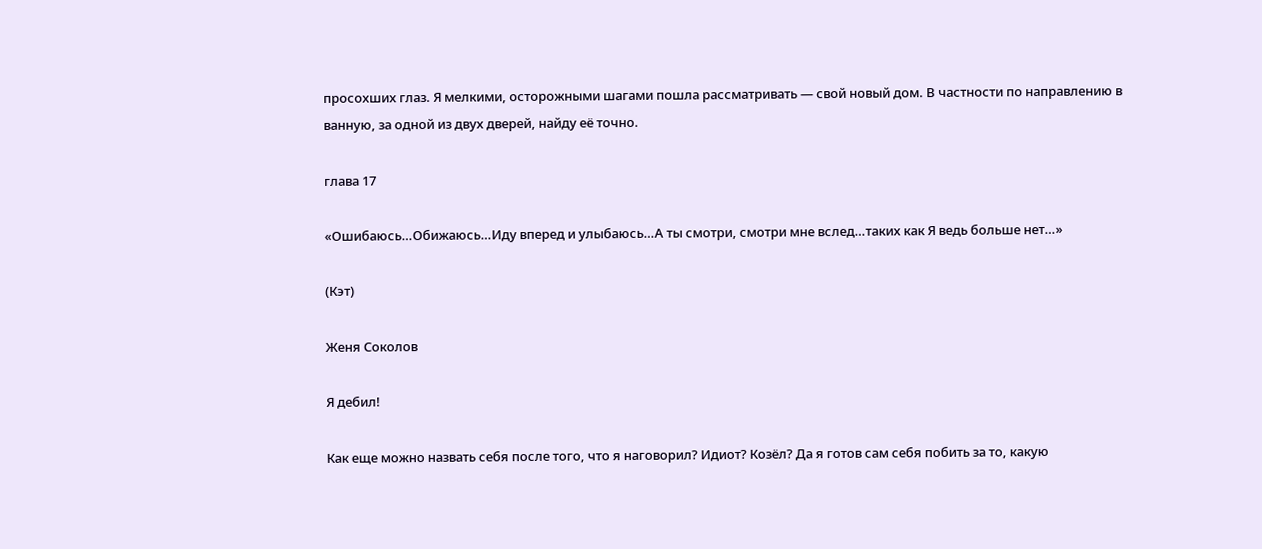просохших глаз. Я мелкими, осторожными шагами пошла рассматривать — свой новый дом. В частности по направлению в ванную, за одной из двух дверей, найду её точно.

глава 17

«Ошибаюсь…Обижаюсь…Иду вперед и улыбаюсь…А ты смотри, смотри мне вслед…таких как Я ведь больше нет…»

(Кэт)

Женя Соколов

Я дебил!

Как еще можно назвать себя после того, что я наговорил? Идиот? Козёл? Да я готов сам себя побить за то, какую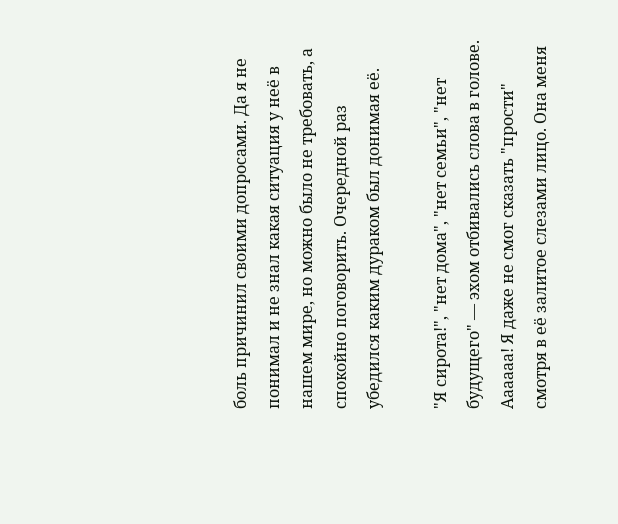боль причинил своими допросами. Да я не понимал и не знал какая ситуация у неё в нашем мире, но можно было не требовать, а спокойно поговорить. Очередной раз убедился каким дураком был донимая её.

"Я сирота!", "нет дома", "нет семьи", "нет будущего" — эхом отбивались слова в голове. Аааааа! Я даже не смог сказать "прости" смотря в её залитое слезами лицо. Она меня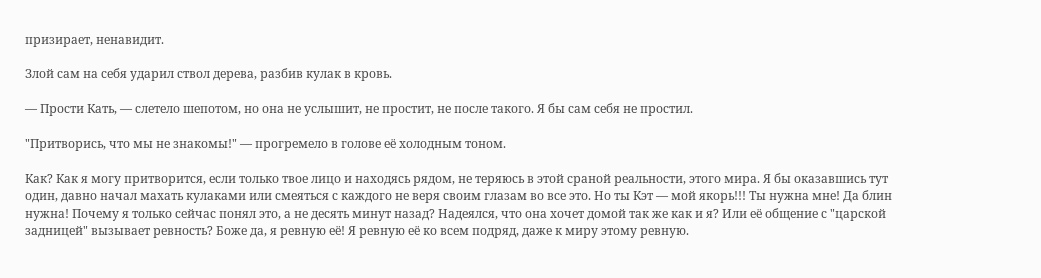призирает, ненавидит.

Злой сам на себя ударил ствол дерева, разбив кулак в кровь.

— Прости Кать, — слетело шепотом, но она не услышит, не простит, не после такого. Я бы сам себя не простил.

"Притворись, что мы не знакомы!" — прогремело в голове её холодным тоном.

Как? Как я могу притворится, если только твое лицо и находясь рядом, не теряюсь в этой сраной реальности, этого мира. Я бы оказавшись тут один, давно начал махать кулаками или смеяться с каждого не веря своим глазам во все это. Но ты Кэт — мой якорь!!! Ты нужна мне! Да блин нужна! Почему я только сейчас понял это, а не десять минут назад? Надеялся, что она хочет домой так же как и я? Или её общение с "царской задницей" вызывает ревность? Боже да, я ревную её! Я ревную её ко всем подряд, даже к миру этому ревную.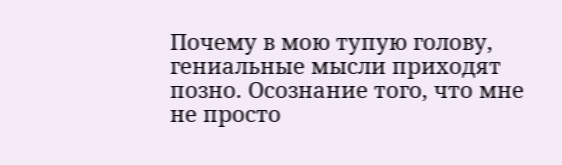Почему в мою тупую голову, гениальные мысли приходят позно. Осознание того, что мне не просто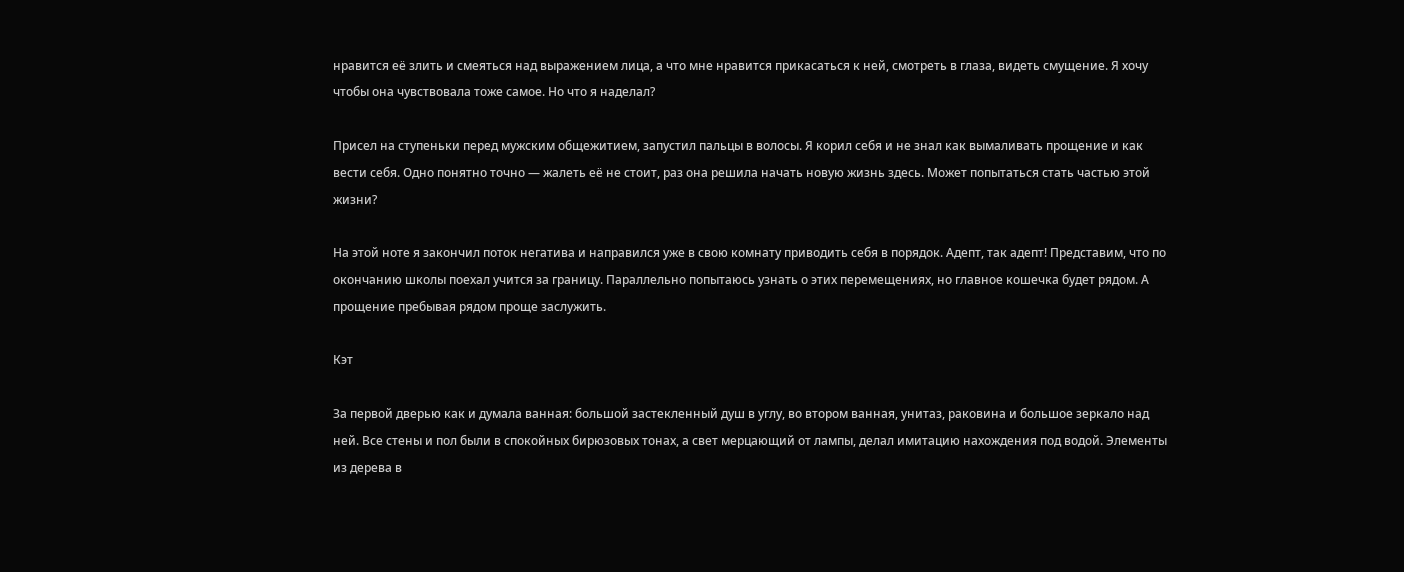нравится её злить и смеяться над выражением лица, а что мне нравится прикасаться к ней, смотреть в глаза, видеть смущение. Я хочу чтобы она чувствовала тоже самое. Но что я наделал?

Присел на ступеньки перед мужским общежитием, запустил пальцы в волосы. Я корил себя и не знал как вымаливать прощение и как вести себя. Одно понятно точно — жалеть её не стоит, раз она решила начать новую жизнь здесь. Может попытаться стать частью этой жизни?

На этой ноте я закончил поток негатива и направился уже в свою комнату приводить себя в порядок. Адепт, так адепт! Представим, что по окончанию школы поехал учится за границу. Параллельно попытаюсь узнать о этих перемещениях, но главное кошечка будет рядом. А прощение пребывая рядом проще заслужить.

Кэт

За первой дверью как и думала ванная: большой застекленный душ в углу, во втором ванная, унитаз, раковина и большое зеркало над ней. Все стены и пол были в спокойных бирюзовых тонах, а свет мерцающий от лампы, делал имитацию нахождения под водой. Элементы из дерева в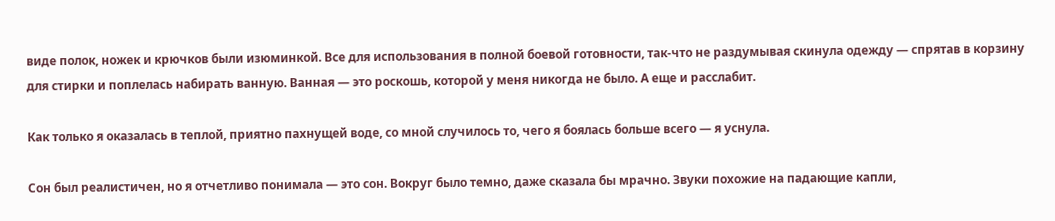виде полок, ножек и крючков были изюминкой. Все для использования в полной боевой готовности, так-что не раздумывая скинула одежду — спрятав в корзину для стирки и поплелась набирать ванную. Ванная — это роскошь, которой у меня никогда не было. А еще и расслабит.

Как только я оказалась в теплой, приятно пахнущей воде, со мной случилось то, чего я боялась больше всего — я уснула.

Сон был реалистичен, но я отчетливо понимала — это сон. Вокруг было темно, даже сказала бы мрачно. Звуки похожие на падающие капли,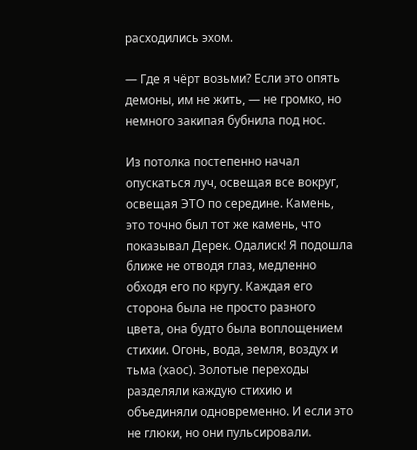расходились эхом.

— Где я чёрт возьми? Если это опять демоны, им не жить, — не громко, но немного закипая бубнила под нос.

Из потолка постепенно начал опускаться луч, освещая все вокруг, освещая ЭТО по середине. Камень, это точно был тот же камень, что показывал Дерек. Одалиск! Я подошла ближе не отводя глаз, медленно обходя его по кругу. Каждая его сторона была не просто разного цвета, она будто была воплощением стихии. Огонь, вода, земля, воздух и тьма (хаос). Золотые переходы разделяли каждую стихию и объединяли одновременно. И если это не глюки, но они пульсировали.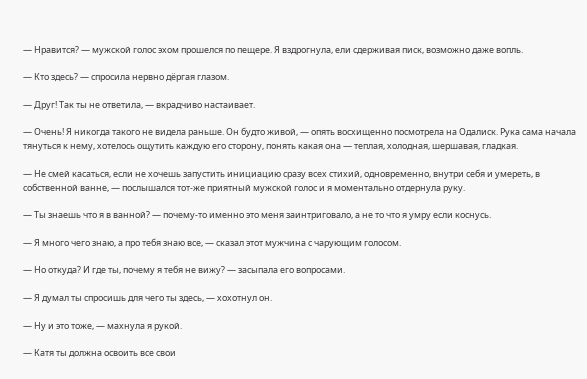— Нравится? — мужской голос эхом прошелся по пещере. Я вздрогнула, ели сдерживая писк, возможно даже вопль.

— Кто здесь? — спросила нервно дёргая глазом.

— Друг! Так ты не ответила, — вкрадчиво настаивает.

— Очень! Я никогда такого не видела раньше. Он будто живой, — опять восхищенно посмотрела на Одалиск. Рука сама начала тянуться к нему, хотелось ощутить каждую его сторону, понять какая она — теплая, холодная, шершавая, гладкая.

— Не смей касаться, если не хочешь запустить инициацию сразу всех стихий, одновременно, внутри себя и умереть, в собственной ванне, — послышался тот-же приятный мужской голос и я моментально отдернула руку.

— Ты знаешь что я в ванной? — почему-то именно это меня заинтриговало, а не то что я умру если коснусь.

— Я много чего знаю, а про тебя знаю все, — сказал этот мужчина с чарующим голосом.

— Но откуда? И где ты, почему я тебя не вижу? — засыпала его вопросами.

— Я думал ты спросишь для чего ты здесь, — хохотнул он.

— Ну и это тоже, — махнула я рукой.

— Катя ты должна освоить все свои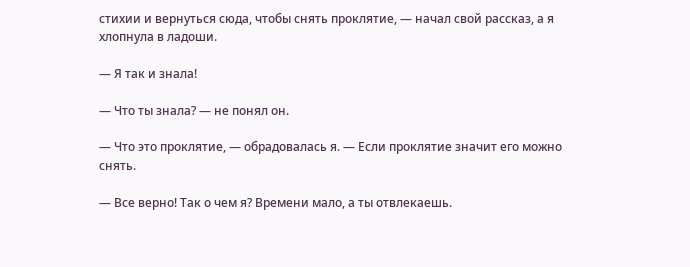стихии и вернуться сюда, чтобы снять проклятие, — начал свой рассказ, а я хлопнула в ладоши.

— Я так и знала!

— Что ты знала? — не понял он.

— Что это проклятие, — обрадовалась я. — Если проклятие значит его можно снять.

— Все верно! Так о чем я? Времени мало, а ты отвлекаешь.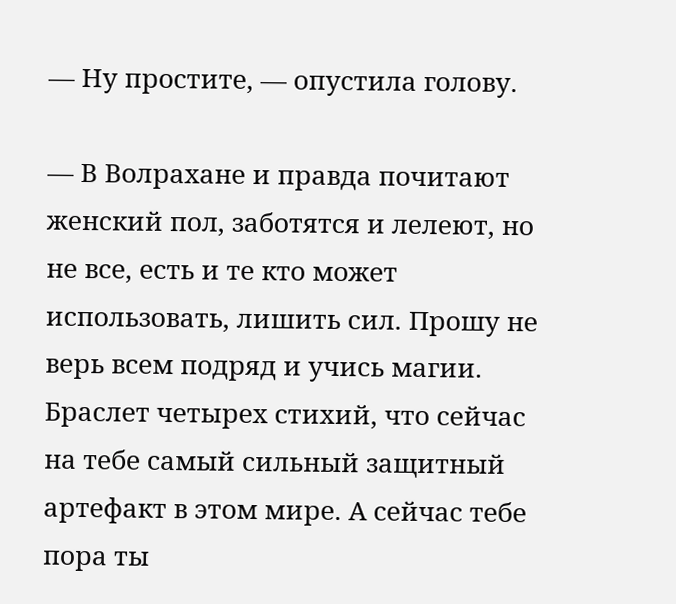— Ну простите, — опустила голову.

— В Волрахане и правда почитают женский пол, заботятся и лелеют, но не все, есть и те кто может использовать, лишить сил. Прошу не верь всем подряд и учись магии. Браслет четырех стихий, что сейчас на тебе самый сильный защитный артефакт в этом мире. А сейчас тебе пора ты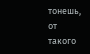тонешь, от такого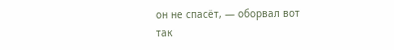он не спасёт, — оборвал вот так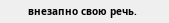внезапно свою речь.